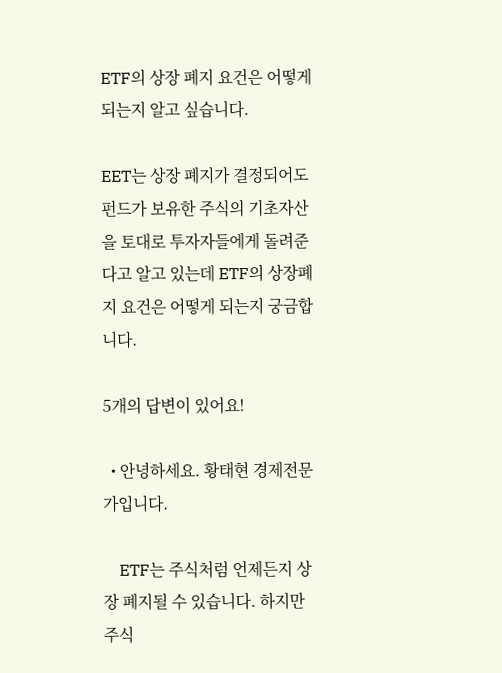ETF의 상장 폐지 요건은 어떻게 되는지 알고 싶습니다.

EET는 상장 폐지가 결정되어도 펀드가 보유한 주식의 기초자산을 토대로 투자자들에게 돌려준다고 알고 있는데 ETF의 상장폐지 요건은 어떻게 되는지 궁금합니다.

5개의 답변이 있어요!

  • 안녕하세요. 황태현 경제전문가입니다.

    ETF는 주식처럼 언제든지 상장 폐지될 수 있습니다. 하지만 주식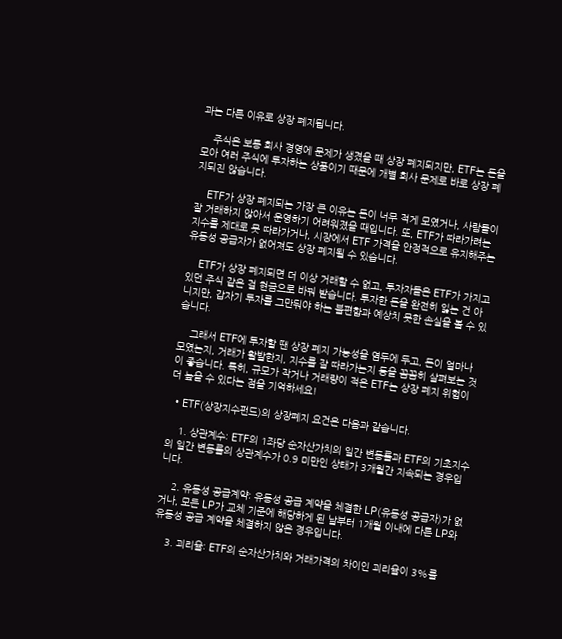과는 다른 이유로 상장 폐지됩니다.

    주식은 보통 회사 경영에 문제가 생겼을 때 상장 폐지되지만, ETF는 돈을 모아 여러 주식에 투자하는 상품이기 때문에 개별 회사 문제로 바로 상장 폐지되진 않습니다.

    ETF가 상장 폐지되는 가장 큰 이유는 돈이 너무 적게 모였거나, 사람들이 잘 거래하지 않아서 운영하기 어려워졌을 때입니다. 또, ETF가 따라가려는 지수를 제대로 못 따라가거나, 시장에서 ETF 가격을 안정적으로 유지해주는 유동성 공급자가 없어져도 상장 폐지될 수 있습니다.

    ETF가 상장 폐지되면 더 이상 거래할 수 없고, 투자자들은 ETF가 가지고 있던 주식 같은 걸 현금으로 바꿔 받습니다. 투자한 돈을 완전히 잃는 건 아니지만, 갑자기 투자를 그만둬야 하는 불편함과 예상치 못한 손실을 볼 수 있습니다.

    그래서 ETF에 투자할 땐 상장 폐지 가능성을 염두에 두고, 돈이 얼마나 모였는지, 거래가 활발한지, 지수를 잘 따라가는지 등을 꼼꼼히 살펴보는 것이 좋습니다. 특히, 규모가 작거나 거래량이 적은 ETF는 상장 폐지 위험이 더 높을 수 있다는 점을 기억하세요!

  • ETF(상장지수펀드)의 상장폐지 요건은 다음과 같습니다.

    1. 상관계수: ETF의 1좌당 순자산가치의 일간 변동률과 ETF의 기초지수의 일간 변동률의 상관계수가 0.9 미만인 상태가 3개월간 지속되는 경우입니다.

    2. 유동성 공급계약: 유동성 공급 계약을 체결한 LP(유동성 공급자)가 없거나, 모든 LP가 교체 기준에 해당하게 된 날부터 1개월 이내에 다른 LP와 유동성 공급 계약을 체결하지 않은 경우입니다.

    3. 괴리율: ETF의 순자산가치와 거래가격의 차이인 괴리율이 3%를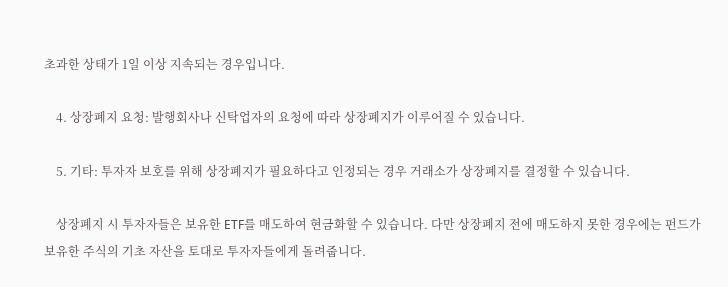초과한 상태가 1일 이상 지속되는 경우입니다.

    4. 상장폐지 요청: 발행회사나 신탁업자의 요청에 따라 상장폐지가 이루어질 수 있습니다.

    5. 기타: 투자자 보호를 위해 상장폐지가 필요하다고 인정되는 경우 거래소가 상장폐지를 결정할 수 있습니다.

    상장폐지 시 투자자들은 보유한 ETF를 매도하여 현금화할 수 있습니다. 다만 상장폐지 전에 매도하지 못한 경우에는 펀드가 보유한 주식의 기초 자산을 토대로 투자자들에게 돌려줍니다.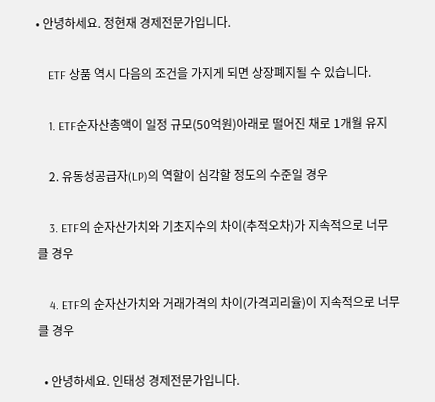• 안녕하세요. 정현재 경제전문가입니다.

    ETF 상품 역시 다음의 조건을 가지게 되면 상장폐지될 수 있습니다.

    1. ETF순자산총액이 일정 규모(50억원)아래로 떨어진 채로 1개월 유지

    2. 유동성공급자(LP)의 역할이 심각할 정도의 수준일 경우

    3. ETF의 순자산가치와 기초지수의 차이(추적오차)가 지속적으로 너무 클 경우

    4. ETF의 순자산가치와 거래가격의 차이(가격괴리율)이 지속적으로 너무 클 경우

  • 안녕하세요. 인태성 경제전문가입니다.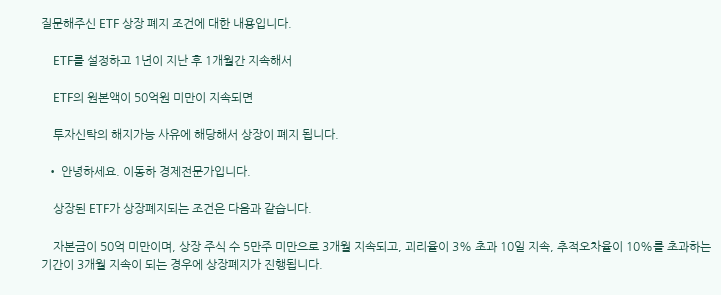질문해주신 ETF 상장 폐지 조건에 대한 내용입니다.

    ETF를 설정하고 1년이 지난 후 1개월간 지속해서

    ETF의 원본액이 50억원 미만이 지속되면

    투자신탁의 해지가능 사유에 해당해서 상장이 폐지 됩니다.

  • 안녕하세요. 이동하 경제전문가입니다.

    상장된 ETF가 상장폐지되는 조건은 다음과 같습니다.

    자본금이 50억 미만이며, 상장 주식 수 5만주 미만으로 3개월 지속되고, 괴리율이 3% 초과 10일 지속, 추적오차율이 10%를 초과하는 기간이 3개월 지속이 되는 경우에 상장폐지가 진행됩니다.